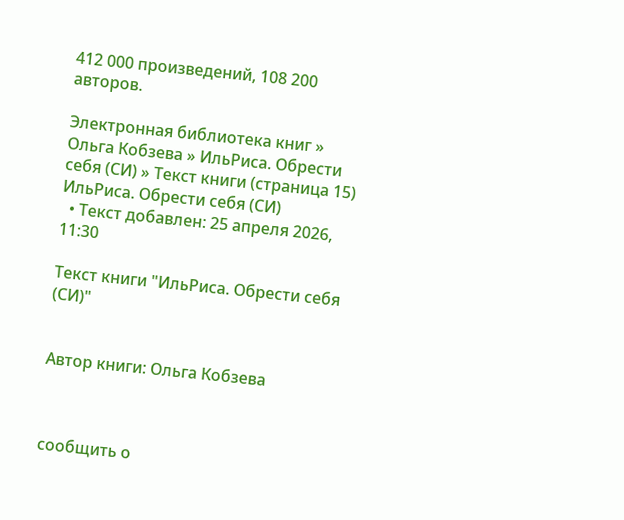412 000 произведений, 108 200 авторов.

Электронная библиотека книг » Ольга Кобзева » ИльРиса. Обрести себя (СИ) » Текст книги (страница 15)
ИльРиса. Обрести себя (СИ)
  • Текст добавлен: 25 апреля 2026, 11:30

Текст книги "ИльРиса. Обрести себя (СИ)"


Автор книги: Ольга Кобзева



сообщить о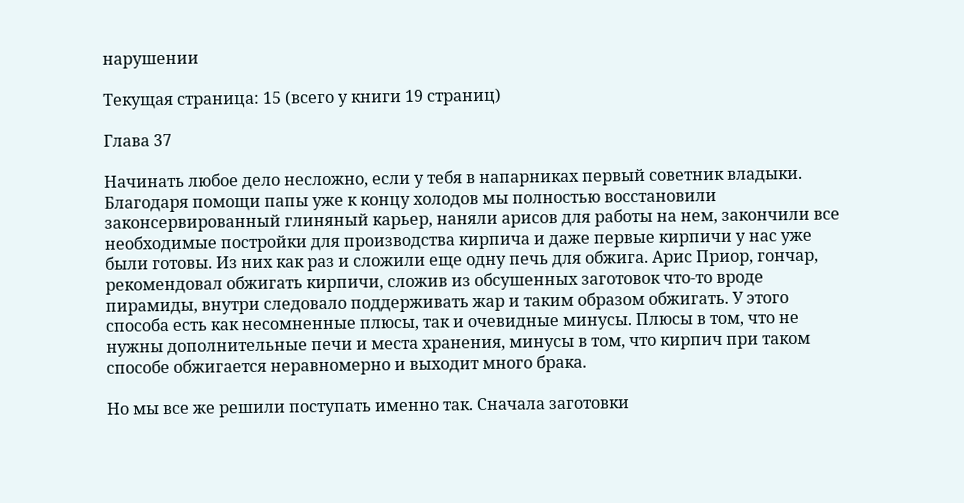нарушении

Текущая страница: 15 (всего у книги 19 страниц)

Глава 37

Начинать любое дело несложно, если у тебя в напарниках первый советник владыки. Благодаря помощи папы уже к концу холодов мы полностью восстановили законсервированный глиняный карьер, наняли арисов для работы на нем, закончили все необходимые постройки для производства кирпича и даже первые кирпичи у нас уже были готовы. Из них как раз и сложили еще одну печь для обжига. Арис Приор, гончар, рекомендовал обжигать кирпичи, сложив из обсушенных заготовок что-то вроде пирамиды, внутри следовало поддерживать жар и таким образом обжигать. У этого способа есть как несомненные плюсы, так и очевидные минусы. Плюсы в том, что не нужны дополнительные печи и места хранения, минусы в том, что кирпич при таком способе обжигается неравномерно и выходит много брака.

Но мы все же решили поступать именно так. Сначала заготовки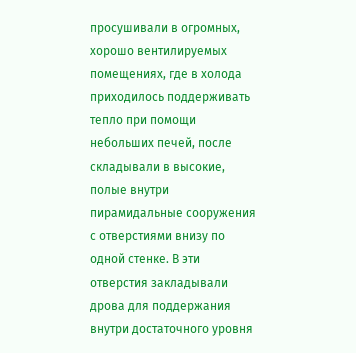просушивали в огромных, хорошо вентилируемых помещениях, где в холода приходилось поддерживать тепло при помощи небольших печей, после складывали в высокие, полые внутри пирамидальные сооружения с отверстиями внизу по одной стенке. В эти отверстия закладывали дрова для поддержания внутри достаточного уровня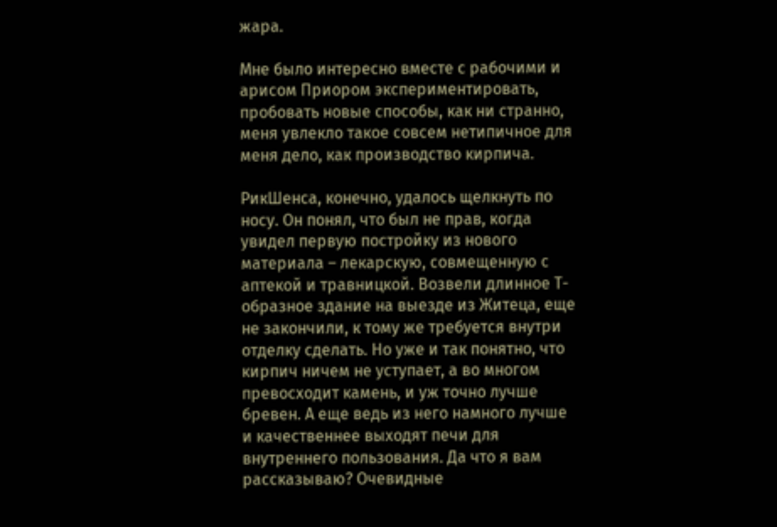жара.

Мне было интересно вместе с рабочими и арисом Приором экспериментировать, пробовать новые способы, как ни странно, меня увлекло такое совсем нетипичное для меня дело, как производство кирпича.

РикШенса, конечно, удалось щелкнуть по носу. Он понял, что был не прав, когда увидел первую постройку из нового материала – лекарскую, совмещенную с аптекой и травницкой. Возвели длинное Т-образное здание на выезде из Житеца, еще не закончили, к тому же требуется внутри отделку сделать. Но уже и так понятно, что кирпич ничем не уступает, а во многом превосходит камень, и уж точно лучше бревен. А еще ведь из него намного лучше и качественнее выходят печи для внутреннего пользования. Да что я вам рассказываю? Очевидные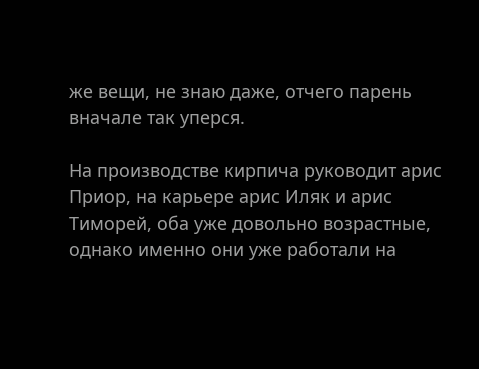же вещи, не знаю даже, отчего парень вначале так уперся.

На производстве кирпича руководит арис Приор, на карьере арис Иляк и арис Тиморей, оба уже довольно возрастные, однако именно они уже работали на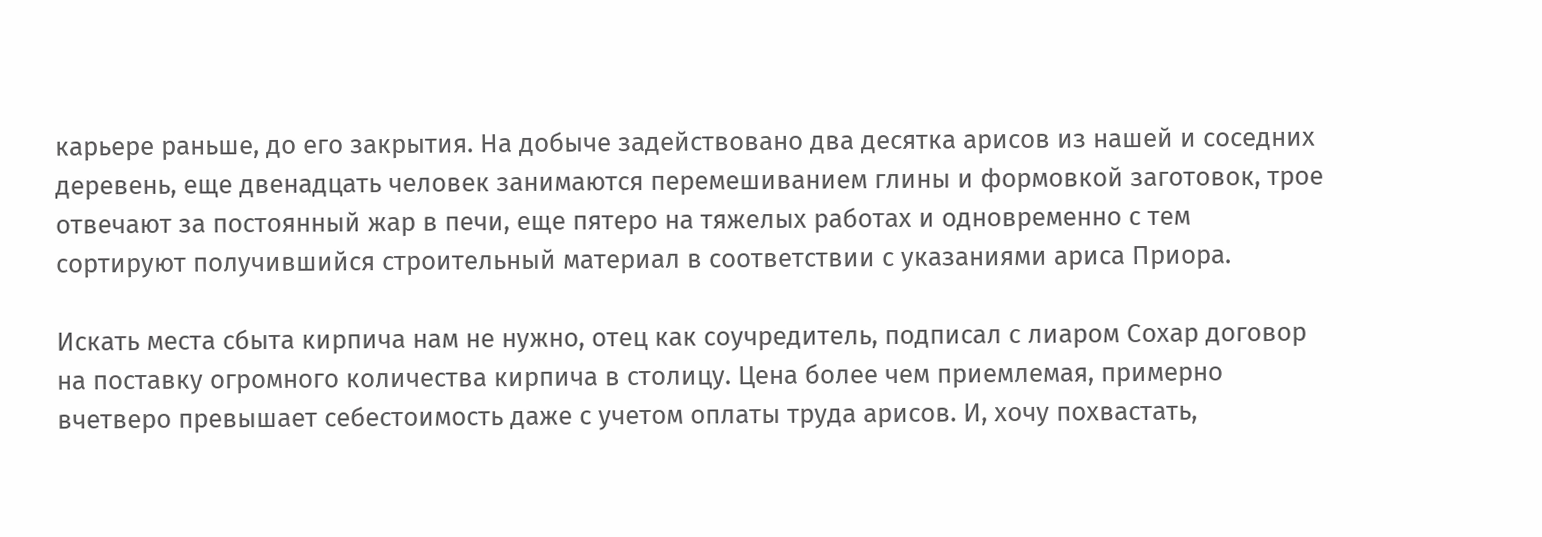карьере раньше, до его закрытия. На добыче задействовано два десятка арисов из нашей и соседних деревень, еще двенадцать человек занимаются перемешиванием глины и формовкой заготовок, трое отвечают за постоянный жар в печи, еще пятеро на тяжелых работах и одновременно с тем сортируют получившийся строительный материал в соответствии с указаниями ариса Приора.

Искать места сбыта кирпича нам не нужно, отец как соучредитель, подписал с лиаром Сохар договор на поставку огромного количества кирпича в столицу. Цена более чем приемлемая, примерно вчетверо превышает себестоимость даже с учетом оплаты труда арисов. И, хочу похвастать,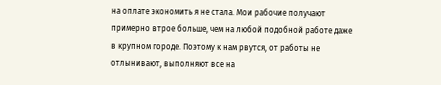на оплате экономить я не стала. Мои рабочие получают примерно втрое больше, чем на любой подобной работе даже в крупном городе. Поэтому к нам рвутся, от работы не отлынивают, выполняют все на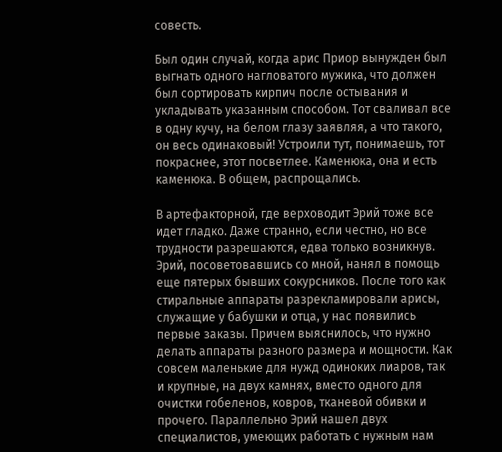совесть.

Был один случай, когда арис Приор вынужден был выгнать одного нагловатого мужика, что должен был сортировать кирпич после остывания и укладывать указанным способом. Тот сваливал все в одну кучу, на белом глазу заявляя, а что такого, он весь одинаковый! Устроили тут, понимаешь, тот покраснее, этот посветлее. Каменюка, она и есть каменюка. В общем, распрощались.

В артефакторной, где верховодит Эрий тоже все идет гладко. Даже странно, если честно, но все трудности разрешаются, едва только возникнув. Эрий, посоветовавшись со мной, нанял в помощь еще пятерых бывших сокурсников. После того как стиральные аппараты разрекламировали арисы, служащие у бабушки и отца, у нас появились первые заказы. Причем выяснилось, что нужно делать аппараты разного размера и мощности. Как совсем маленькие для нужд одиноких лиаров, так и крупные, на двух камнях, вместо одного для очистки гобеленов, ковров, тканевой обивки и прочего. Параллельно Эрий нашел двух специалистов, умеющих работать с нужным нам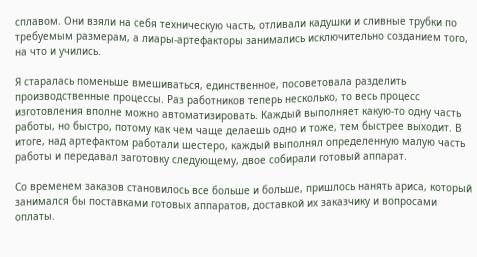сплавом. Они взяли на себя техническую часть, отливали кадушки и сливные трубки по требуемым размерам, а лиары-артефакторы занимались исключительно созданием того, на что и учились.

Я старалась поменьше вмешиваться, единственное, посоветовала разделить производственные процессы. Раз работников теперь несколько, то весь процесс изготовления вполне можно автоматизировать. Каждый выполняет какую-то одну часть работы, но быстро, потому как чем чаще делаешь одно и тоже, тем быстрее выходит. В итоге, над артефактом работали шестеро, каждый выполнял определенную малую часть работы и передавал заготовку следующему, двое собирали готовый аппарат.

Со временем заказов становилось все больше и больше, пришлось нанять ариса, который занимался бы поставками готовых аппаратов, доставкой их заказчику и вопросами оплаты.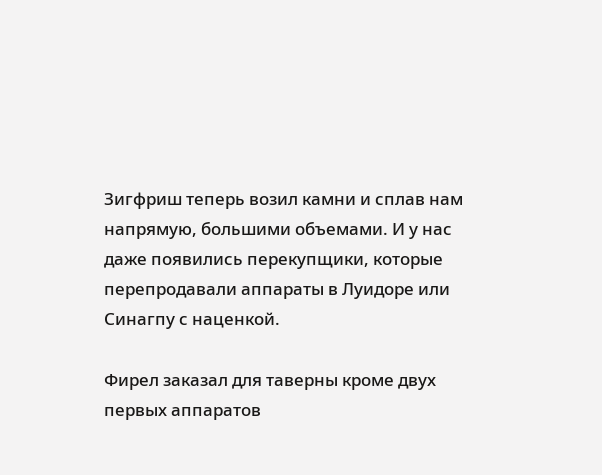Зигфриш теперь возил камни и сплав нам напрямую, большими объемами. И у нас даже появились перекупщики, которые перепродавали аппараты в Луидоре или Синагпу с наценкой.

Фирел заказал для таверны кроме двух первых аппаратов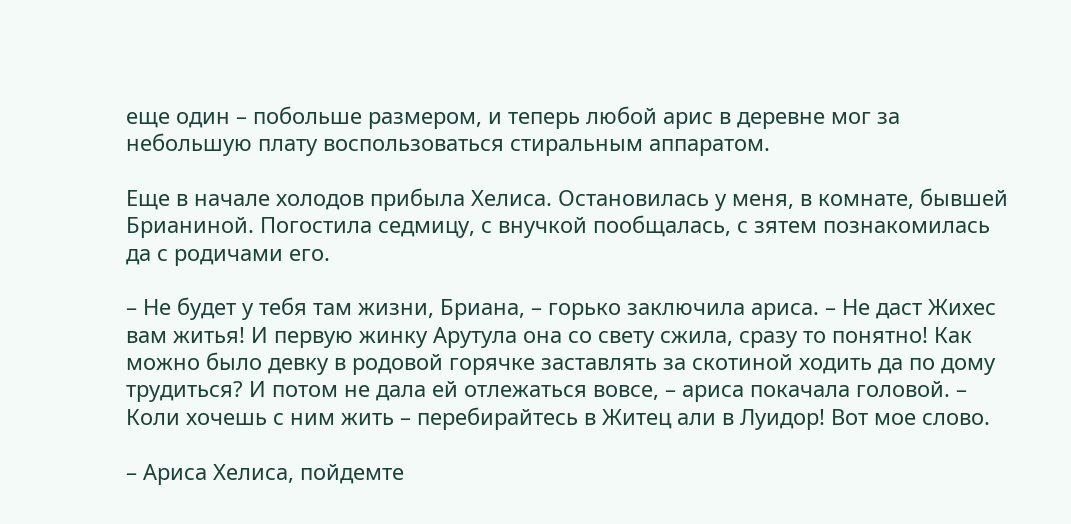еще один – побольше размером, и теперь любой арис в деревне мог за небольшую плату воспользоваться стиральным аппаратом.

Еще в начале холодов прибыла Хелиса. Остановилась у меня, в комнате, бывшей Брианиной. Погостила седмицу, с внучкой пообщалась, с зятем познакомилась да с родичами его.

– Не будет у тебя там жизни, Бриана, – горько заключила ариса. – Не даст Жихес вам житья! И первую жинку Арутула она со свету сжила, сразу то понятно! Как можно было девку в родовой горячке заставлять за скотиной ходить да по дому трудиться? И потом не дала ей отлежаться вовсе, – ариса покачала головой. – Коли хочешь с ним жить – перебирайтесь в Житец али в Луидор! Вот мое слово.

– Ариса Хелиса, пойдемте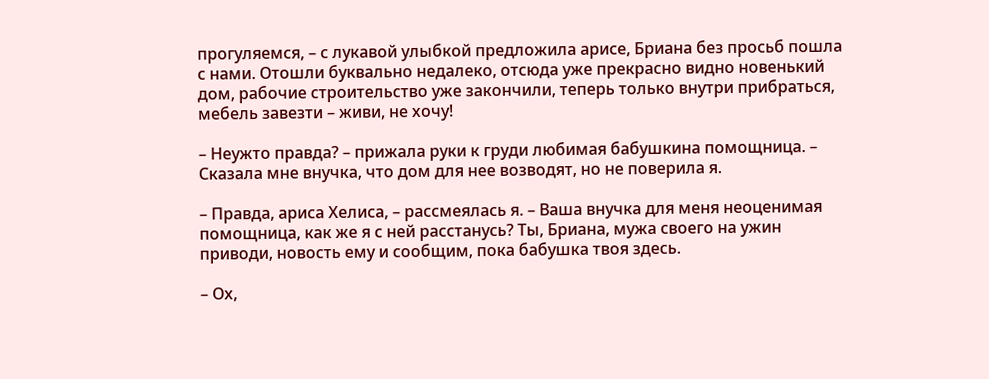прогуляемся, – с лукавой улыбкой предложила арисе, Бриана без просьб пошла с нами. Отошли буквально недалеко, отсюда уже прекрасно видно новенький дом, рабочие строительство уже закончили, теперь только внутри прибраться, мебель завезти – живи, не хочу!

– Неужто правда? – прижала руки к груди любимая бабушкина помощница. – Сказала мне внучка, что дом для нее возводят, но не поверила я.

– Правда, ариса Хелиса, – рассмеялась я. – Ваша внучка для меня неоценимая помощница, как же я с ней расстанусь? Ты, Бриана, мужа своего на ужин приводи, новость ему и сообщим, пока бабушка твоя здесь.

– Ох,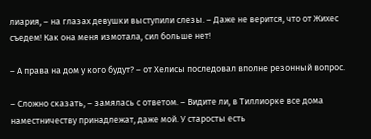лиария, – на глазах девушки выступили слезы. – Даже не верится, что от Жихес съедем! Как она меня измотала, сил больше нет!

– А права на дом у кого будут? – от Хелисы последовал вполне резонный вопрос.

– Сложно сказать, – замялась с ответом. – Видите ли, в Тиллиорке все дома наместничеству принадлежат, даже мой. У старосты есть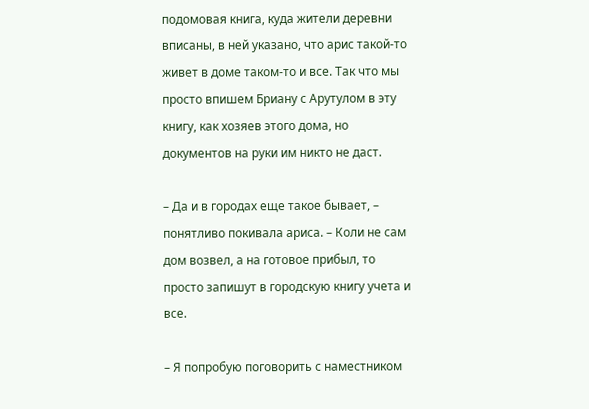подомовая книга, куда жители деревни вписаны, в ней указано, что арис такой-то живет в доме таком-то и все. Так что мы просто впишем Бриану с Арутулом в эту книгу, как хозяев этого дома, но документов на руки им никто не даст.

– Да и в городах еще такое бывает, – понятливо покивала ариса. – Коли не сам дом возвел, а на готовое прибыл, то просто запишут в городскую книгу учета и все.

– Я попробую поговорить с наместником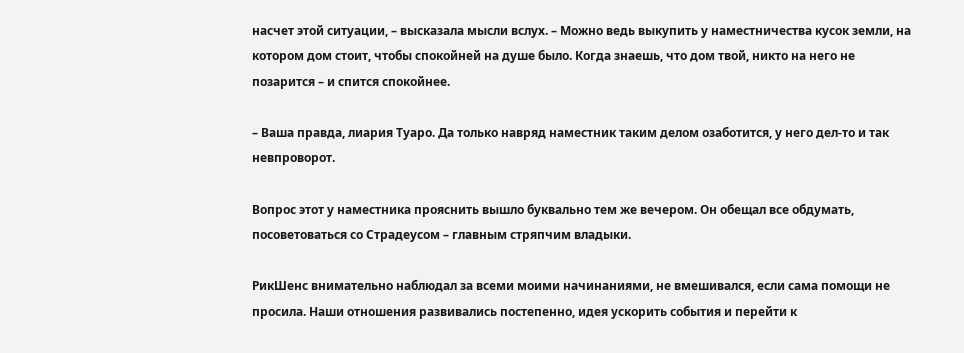насчет этой ситуации, – высказала мысли вслух. – Можно ведь выкупить у наместничества кусок земли, на котором дом стоит, чтобы спокойней на душе было. Когда знаешь, что дом твой, никто на него не позарится – и спится спокойнее.

– Ваша правда, лиария Туаро. Да только навряд наместник таким делом озаботится, у него дел-то и так невпроворот.

Вопрос этот у наместника прояснить вышло буквально тем же вечером. Он обещал все обдумать, посоветоваться со Страдеусом – главным стряпчим владыки.

РикШенс внимательно наблюдал за всеми моими начинаниями, не вмешивался, если сама помощи не просила. Наши отношения развивались постепенно, идея ускорить события и перейти к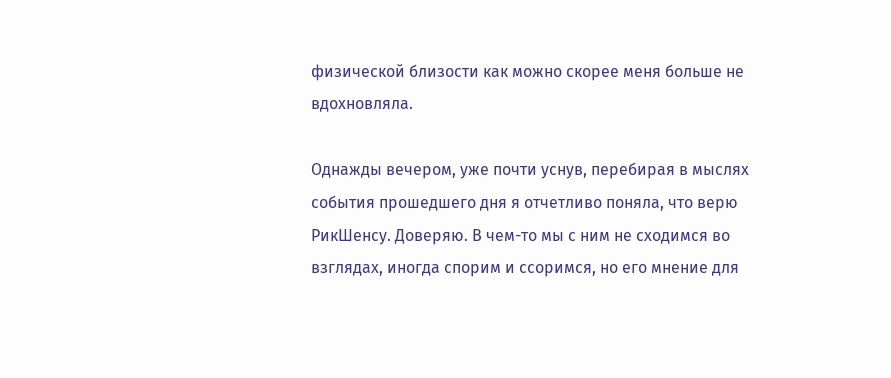физической близости как можно скорее меня больше не вдохновляла.

Однажды вечером, уже почти уснув, перебирая в мыслях события прошедшего дня я отчетливо поняла, что верю РикШенсу. Доверяю. В чем-то мы с ним не сходимся во взглядах, иногда спорим и ссоримся, но его мнение для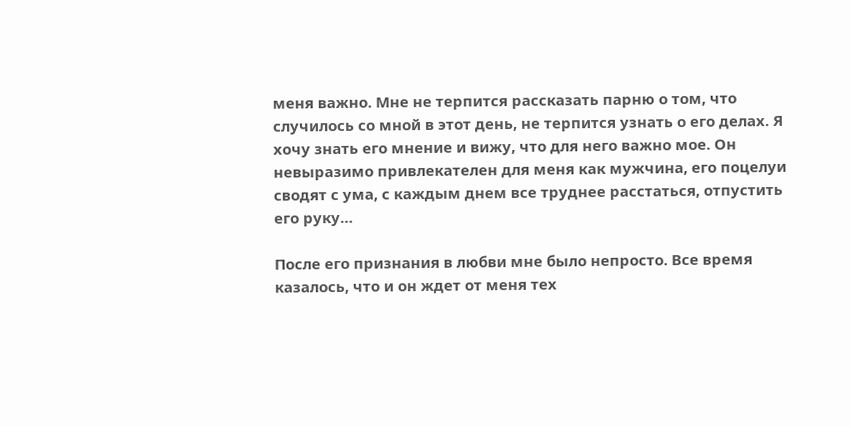меня важно. Мне не терпится рассказать парню о том, что случилось со мной в этот день, не терпится узнать о его делах. Я хочу знать его мнение и вижу, что для него важно мое. Он невыразимо привлекателен для меня как мужчина, его поцелуи сводят с ума, с каждым днем все труднее расстаться, отпустить его руку…

После его признания в любви мне было непросто. Все время казалось, что и он ждет от меня тех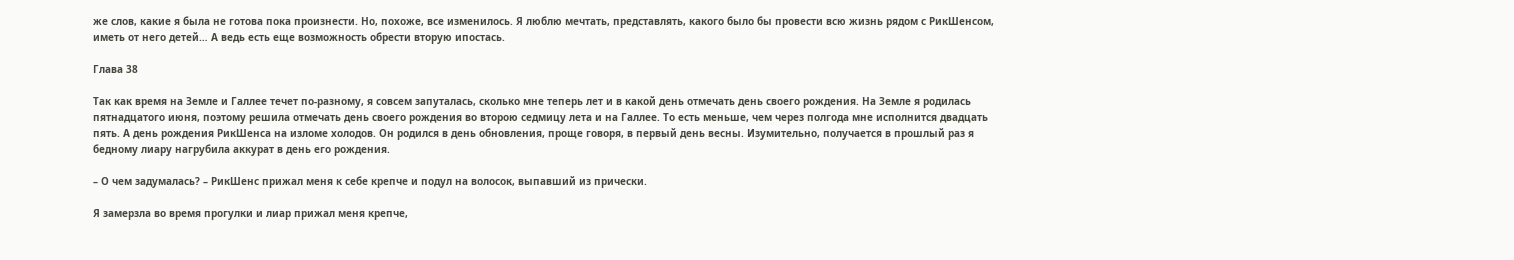же слов, какие я была не готова пока произнести. Но, похоже, все изменилось. Я люблю мечтать, представлять, какого было бы провести всю жизнь рядом с РикШенсом, иметь от него детей… А ведь есть еще возможность обрести вторую ипостась.

Глава 38

Так как время на Земле и Галлее течет по-разному, я совсем запуталась, сколько мне теперь лет и в какой день отмечать день своего рождения. На Земле я родилась пятнадцатого июня, поэтому решила отмечать день своего рождения во второю седмицу лета и на Галлее. То есть меньше, чем через полгода мне исполнится двадцать пять. А день рождения РикШенса на изломе холодов. Он родился в день обновления, проще говоря, в первый день весны. Изумительно, получается в прошлый раз я бедному лиару нагрубила аккурат в день его рождения.

– О чем задумалась? – РикШенс прижал меня к себе крепче и подул на волосок, выпавший из прически.

Я замерзла во время прогулки и лиар прижал меня крепче,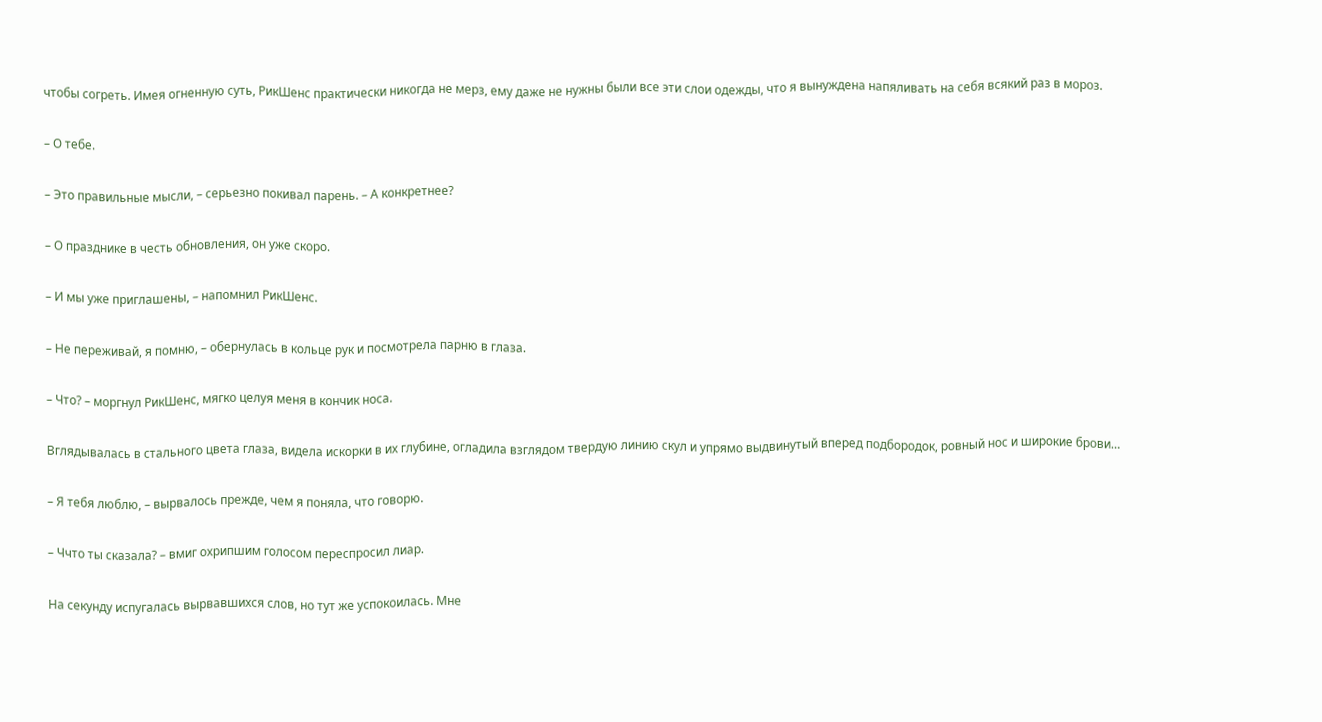чтобы согреть. Имея огненную суть, РикШенс практически никогда не мерз, ему даже не нужны были все эти слои одежды, что я вынуждена напяливать на себя всякий раз в мороз.

– О тебе.

– Это правильные мысли, – серьезно покивал парень. – А конкретнее?

– О празднике в честь обновления, он уже скоро.

– И мы уже приглашены, – напомнил РикШенс.

– Не переживай, я помню, – обернулась в кольце рук и посмотрела парню в глаза.

– Что? – моргнул РикШенс, мягко целуя меня в кончик носа.

Вглядывалась в стального цвета глаза, видела искорки в их глубине, огладила взглядом твердую линию скул и упрямо выдвинутый вперед подбородок, ровный нос и широкие брови…

– Я тебя люблю, – вырвалось прежде, чем я поняла, что говорю.

– Ччто ты сказала? – вмиг охрипшим голосом переспросил лиар.

На секунду испугалась вырвавшихся слов, но тут же успокоилась. Мне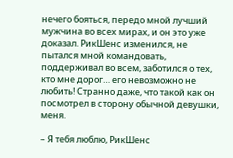нечего бояться, передо мной лучший мужчина во всех мирах, и он это уже доказал. РикШенс изменился, не пытался мной командовать, поддерживал во всем, заботился о тех, кто мне дорог… его невозможно не любить! Странно даже, что такой как он посмотрел в сторону обычной девушки, меня.

– Я тебя люблю, РикШенс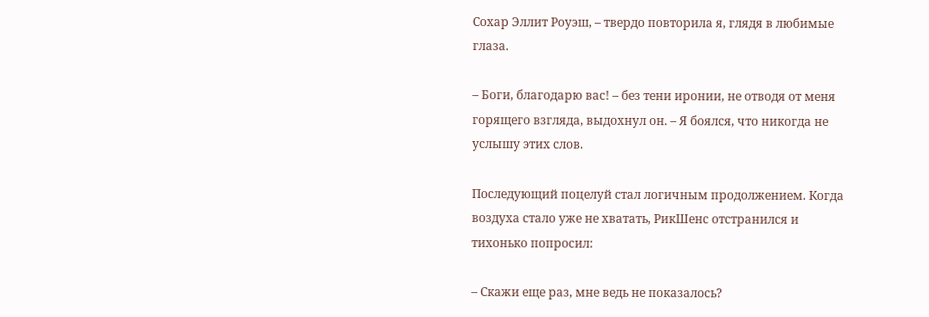Сохар Эллит Роуэш, – твердо повторила я, глядя в любимые глаза.

– Боги, благодарю вас! – без тени иронии, не отводя от меня горящего взгляда, выдохнул он. – Я боялся, что никогда не услышу этих слов.

Последующий поцелуй стал логичным продолжением. Когда воздуха стало уже не хватать, РикШенс отстранился и тихонько попросил:

– Скажи еще раз, мне ведь не показалось?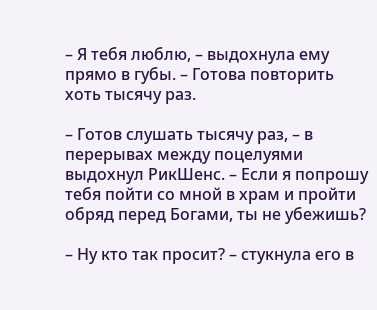– Я тебя люблю, – выдохнула ему прямо в губы. – Готова повторить хоть тысячу раз.

– Готов слушать тысячу раз, – в перерывах между поцелуями выдохнул РикШенс. – Если я попрошу тебя пойти со мной в храм и пройти обряд перед Богами, ты не убежишь?

– Ну кто так просит? – стукнула его в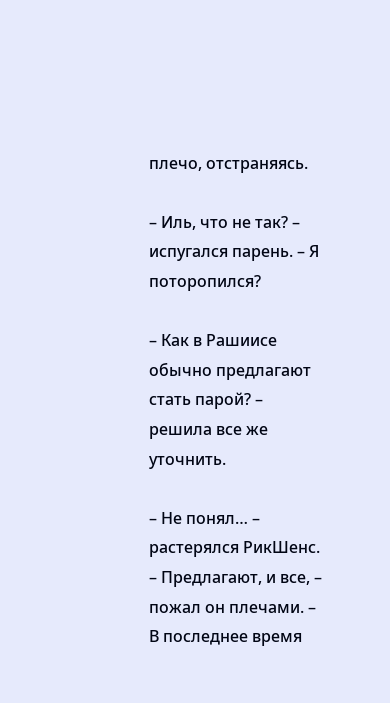плечо, отстраняясь.

– Иль, что не так? – испугался парень. – Я поторопился?

– Как в Рашиисе обычно предлагают стать парой? – решила все же уточнить.

– Не понял… – растерялся РикШенс. – Предлагают, и все, – пожал он плечами. – В последнее время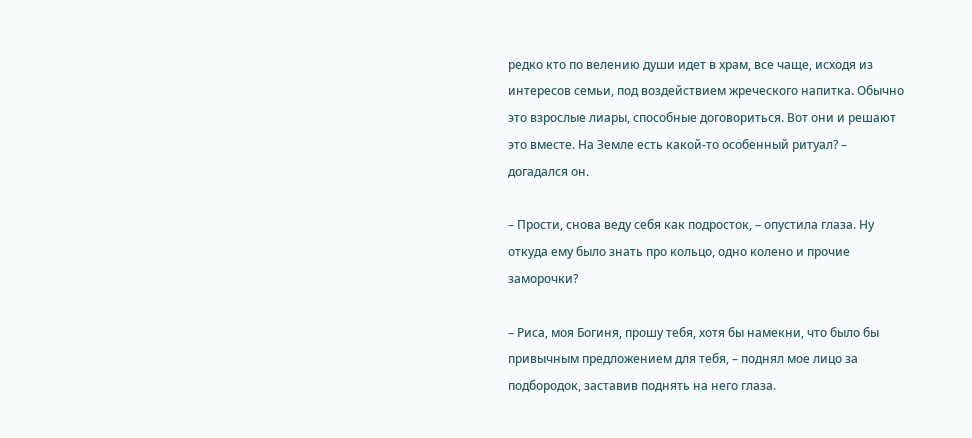редко кто по велению души идет в храм, все чаще, исходя из интересов семьи, под воздействием жреческого напитка. Обычно это взрослые лиары, способные договориться. Вот они и решают это вместе. На Земле есть какой-то особенный ритуал? – догадался он.

– Прости, снова веду себя как подросток, – опустила глаза. Ну откуда ему было знать про кольцо, одно колено и прочие заморочки?

– Риса, моя Богиня, прошу тебя, хотя бы намекни, что было бы привычным предложением для тебя, – поднял мое лицо за подбородок, заставив поднять на него глаза.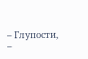– Глупости, –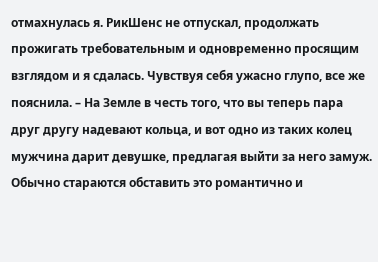отмахнулась я. РикШенс не отпускал, продолжать прожигать требовательным и одновременно просящим взглядом и я сдалась. Чувствуя себя ужасно глупо, все же пояснила. – На Земле в честь того, что вы теперь пара друг другу надевают кольца, и вот одно из таких колец мужчина дарит девушке, предлагая выйти за него замуж. Обычно стараются обставить это романтично и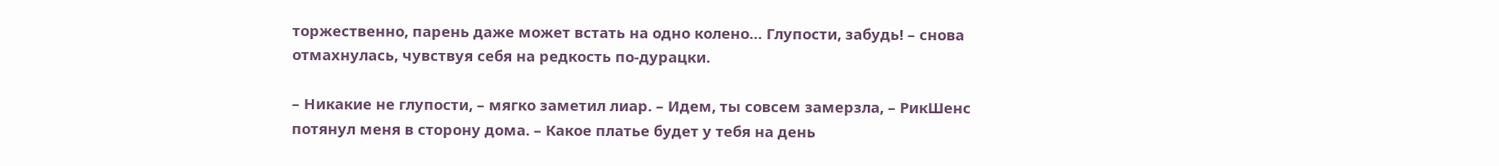торжественно, парень даже может встать на одно колено… Глупости, забудь! – снова отмахнулась, чувствуя себя на редкость по-дурацки.

– Никакие не глупости, – мягко заметил лиар. – Идем, ты совсем замерзла, – РикШенс потянул меня в сторону дома. – Какое платье будет у тебя на день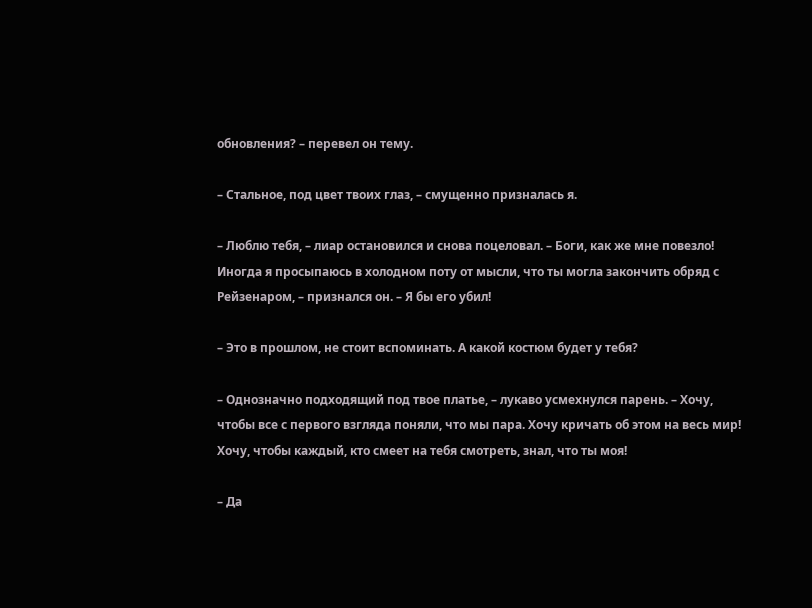обновления? – перевел он тему.

– Стальное, под цвет твоих глаз, – смущенно призналась я.

– Люблю тебя, – лиар остановился и снова поцеловал. – Боги, как же мне повезло! Иногда я просыпаюсь в холодном поту от мысли, что ты могла закончить обряд с Рейзенаром, – признался он. – Я бы его убил!

– Это в прошлом, не стоит вспоминать. А какой костюм будет у тебя?

– Однозначно подходящий под твое платье, – лукаво усмехнулся парень. – Хочу, чтобы все с первого взгляда поняли, что мы пара. Хочу кричать об этом на весь мир! Хочу, чтобы каждый, кто смеет на тебя смотреть, знал, что ты моя!

– Да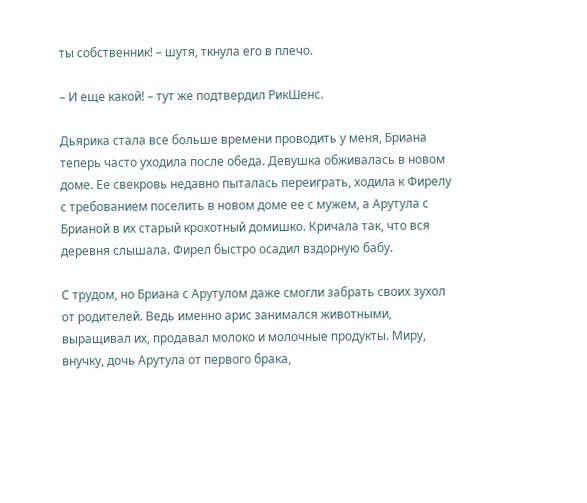ты собственник! – шутя, ткнула его в плечо.

– И еще какой! – тут же подтвердил РикШенс.

Дьярика стала все больше времени проводить у меня, Бриана теперь часто уходила после обеда. Девушка обживалась в новом доме. Ее свекровь недавно пыталась переиграть, ходила к Фирелу с требованием поселить в новом доме ее с мужем, а Арутула с Брианой в их старый крохотный домишко. Кричала так, что вся деревня слышала. Фирел быстро осадил вздорную бабу.

С трудом, но Бриана с Арутулом даже смогли забрать своих зухол от родителей. Ведь именно арис занимался животными, выращивал их, продавал молоко и молочные продукты. Миру, внучку, дочь Арутула от первого брака,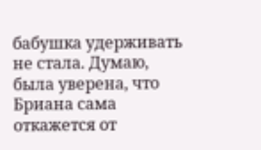бабушка удерживать не стала. Думаю, была уверена, что Бриана сама откажется от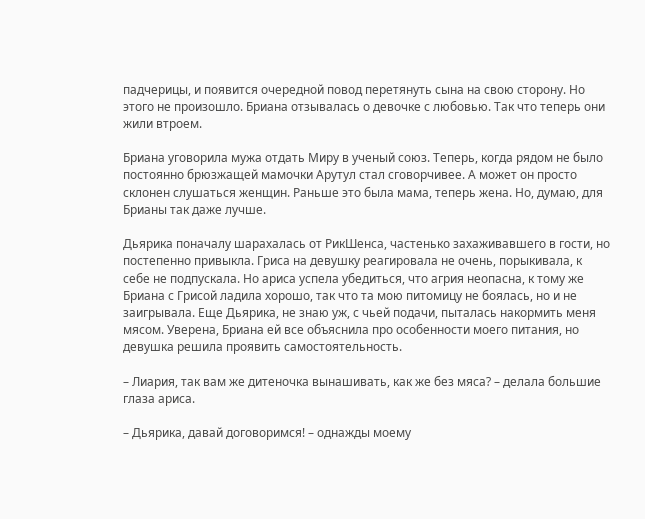падчерицы, и появится очередной повод перетянуть сына на свою сторону. Но этого не произошло. Бриана отзывалась о девочке с любовью. Так что теперь они жили втроем.

Бриана уговорила мужа отдать Миру в ученый союз. Теперь, когда рядом не было постоянно брюзжащей мамочки Арутул стал сговорчивее. А может он просто склонен слушаться женщин. Раньше это была мама, теперь жена. Но, думаю, для Брианы так даже лучше.

Дьярика поначалу шарахалась от РикШенса, частенько захаживавшего в гости, но постепенно привыкла. Гриса на девушку реагировала не очень, порыкивала, к себе не подпускала. Но ариса успела убедиться, что агрия неопасна, к тому же Бриана с Грисой ладила хорошо, так что та мою питомицу не боялась, но и не заигрывала. Еще Дьярика, не знаю уж, с чьей подачи, пыталась накормить меня мясом. Уверена, Бриана ей все объяснила про особенности моего питания, но девушка решила проявить самостоятельность.

– Лиария, так вам же дитеночка вынашивать, как же без мяса? – делала большие глаза ариса.

– Дьярика, давай договоримся! – однажды моему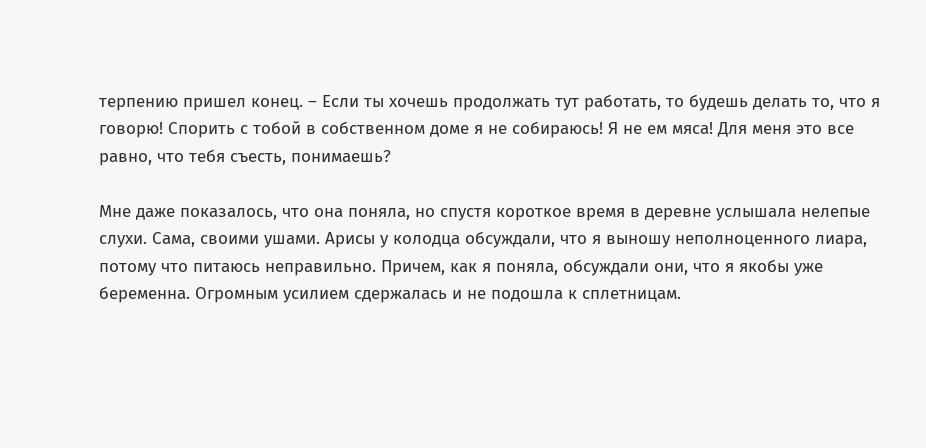терпению пришел конец. – Если ты хочешь продолжать тут работать, то будешь делать то, что я говорю! Спорить с тобой в собственном доме я не собираюсь! Я не ем мяса! Для меня это все равно, что тебя съесть, понимаешь?

Мне даже показалось, что она поняла, но спустя короткое время в деревне услышала нелепые слухи. Сама, своими ушами. Арисы у колодца обсуждали, что я выношу неполноценного лиара, потому что питаюсь неправильно. Причем, как я поняла, обсуждали они, что я якобы уже беременна. Огромным усилием сдержалась и не подошла к сплетницам.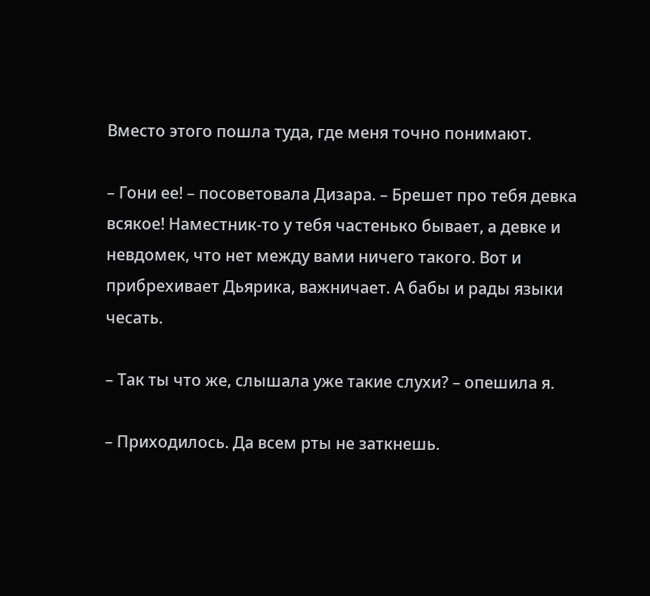Вместо этого пошла туда, где меня точно понимают.

– Гони ее! – посоветовала Дизара. – Брешет про тебя девка всякое! Наместник-то у тебя частенько бывает, а девке и невдомек, что нет между вами ничего такого. Вот и прибрехивает Дьярика, важничает. А бабы и рады языки чесать.

– Так ты что же, слышала уже такие слухи? – опешила я.

– Приходилось. Да всем рты не заткнешь.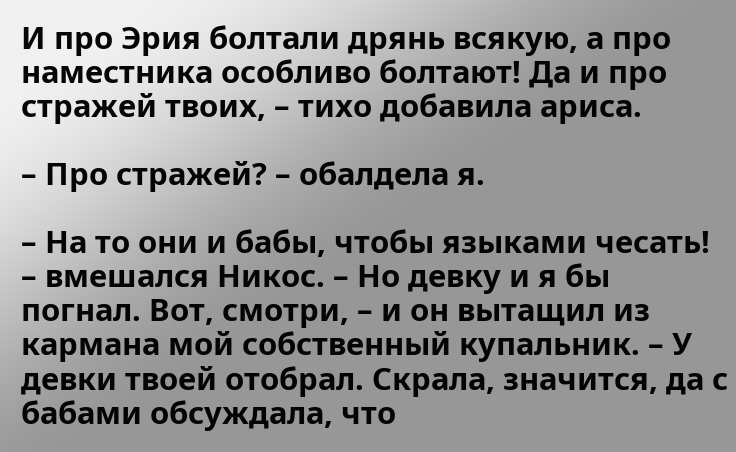И про Эрия болтали дрянь всякую, а про наместника особливо болтают! Да и про стражей твоих, – тихо добавила ариса.

– Про стражей? – обалдела я.

– На то они и бабы, чтобы языками чесать! – вмешался Никос. – Но девку и я бы погнал. Вот, смотри, – и он вытащил из кармана мой собственный купальник. – У девки твоей отобрал. Скрала, значится, да с бабами обсуждала, что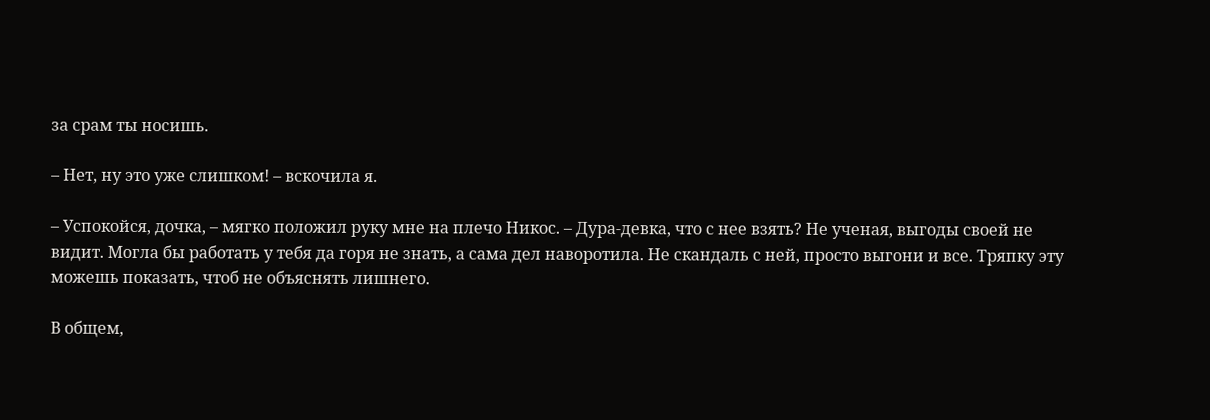за срам ты носишь.

– Нет, ну это уже слишком! – вскочила я.

– Успокойся, дочка, – мягко положил руку мне на плечо Никос. – Дура-девка, что с нее взять? Не ученая, выгоды своей не видит. Могла бы работать у тебя да горя не знать, а сама дел наворотила. Не скандаль с ней, просто выгони и все. Тряпку эту можешь показать, чтоб не объяснять лишнего.

В общем,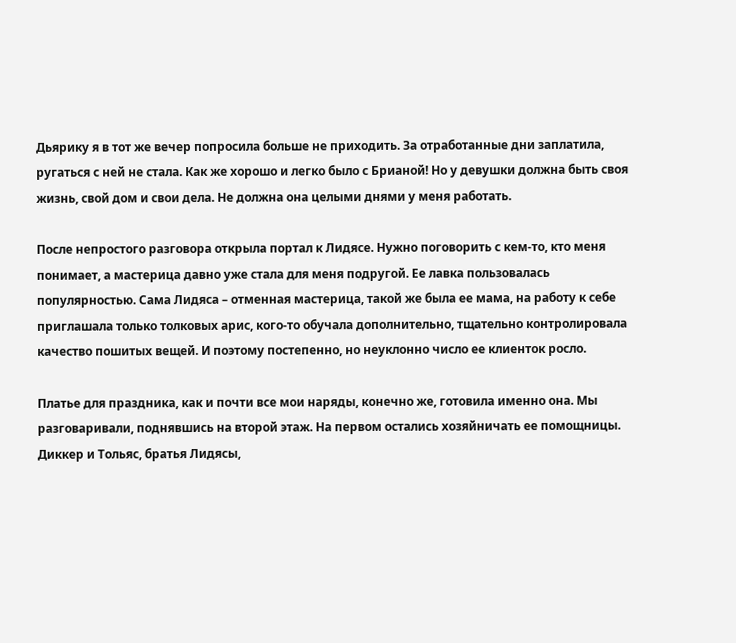Дьярику я в тот же вечер попросила больше не приходить. За отработанные дни заплатила, ругаться с ней не стала. Как же хорошо и легко было с Брианой! Но у девушки должна быть своя жизнь, свой дом и свои дела. Не должна она целыми днями у меня работать.

После непростого разговора открыла портал к Лидясе. Нужно поговорить с кем-то, кто меня понимает, а мастерица давно уже стала для меня подругой. Ее лавка пользовалась популярностью. Сама Лидяса – отменная мастерица, такой же была ее мама, на работу к себе приглашала только толковых арис, кого-то обучала дополнительно, тщательно контролировала качество пошитых вещей. И поэтому постепенно, но неуклонно число ее клиенток росло.

Платье для праздника, как и почти все мои наряды, конечно же, готовила именно она. Мы разговаривали, поднявшись на второй этаж. На первом остались хозяйничать ее помощницы. Диккер и Тольяс, братья Лидясы,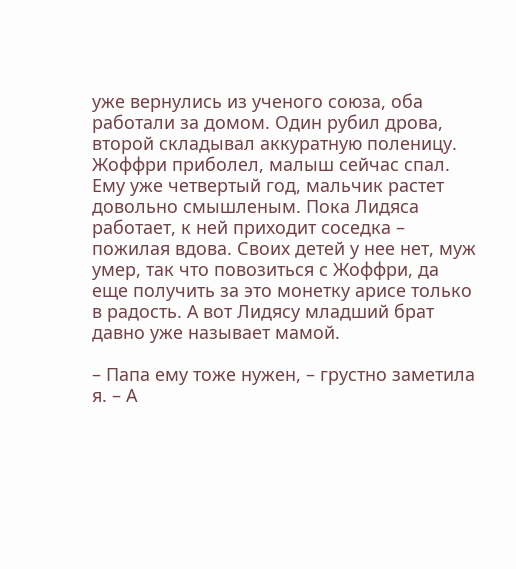уже вернулись из ученого союза, оба работали за домом. Один рубил дрова, второй складывал аккуратную поленицу. Жоффри приболел, малыш сейчас спал. Ему уже четвертый год, мальчик растет довольно смышленым. Пока Лидяса работает, к ней приходит соседка – пожилая вдова. Своих детей у нее нет, муж умер, так что повозиться с Жоффри, да еще получить за это монетку арисе только в радость. А вот Лидясу младший брат давно уже называет мамой.

– Папа ему тоже нужен, – грустно заметила я. – А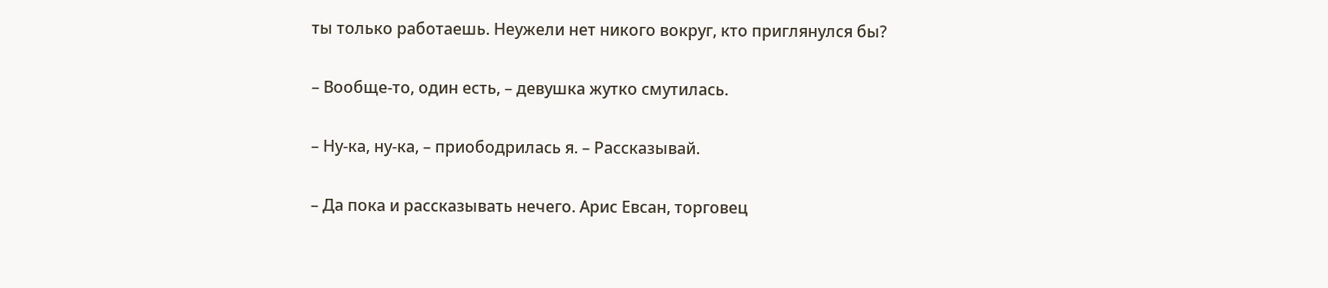ты только работаешь. Неужели нет никого вокруг, кто приглянулся бы?

– Вообще-то, один есть, – девушка жутко смутилась.

– Ну-ка, ну-ка, – приободрилась я. – Рассказывай.

– Да пока и рассказывать нечего. Арис Евсан, торговец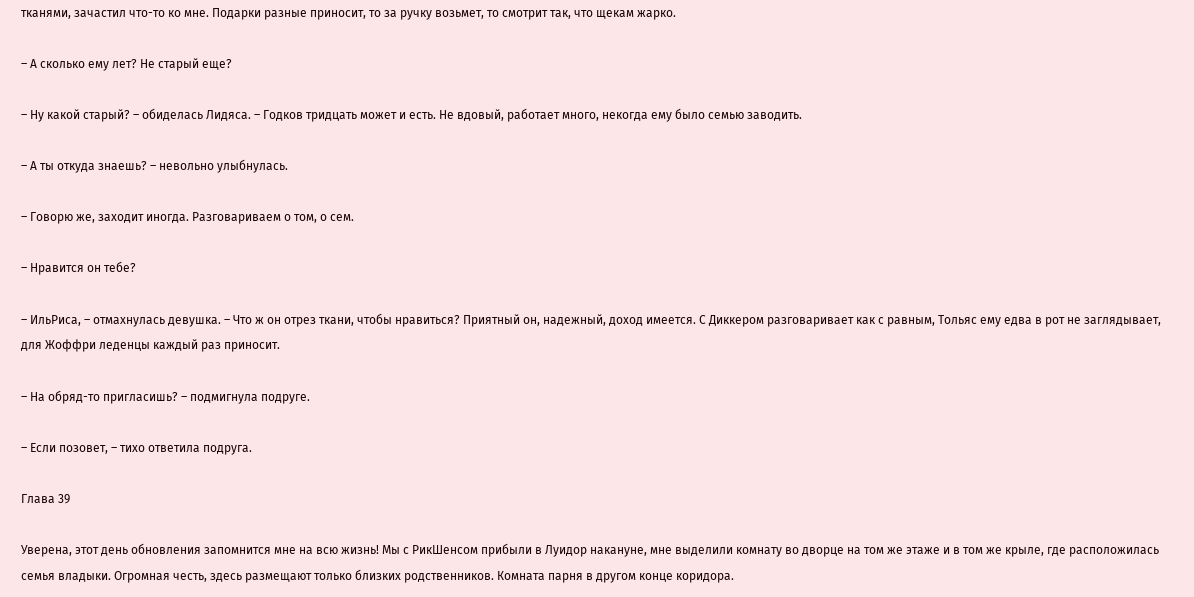тканями, зачастил что-то ко мне. Подарки разные приносит, то за ручку возьмет, то смотрит так, что щекам жарко.

– А сколько ему лет? Не старый еще?

– Ну какой старый? – обиделась Лидяса. – Годков тридцать может и есть. Не вдовый, работает много, некогда ему было семью заводить.

– А ты откуда знаешь? – невольно улыбнулась.

– Говорю же, заходит иногда. Разговариваем о том, о сем.

– Нравится он тебе?

– ИльРиса, – отмахнулась девушка. – Что ж он отрез ткани, чтобы нравиться? Приятный он, надежный, доход имеется. С Диккером разговаривает как с равным, Тольяс ему едва в рот не заглядывает, для Жоффри леденцы каждый раз приносит.

– На обряд-то пригласишь? – подмигнула подруге.

– Если позовет, – тихо ответила подруга.

Глава 39

Уверена, этот день обновления запомнится мне на всю жизнь! Мы с РикШенсом прибыли в Луидор накануне, мне выделили комнату во дворце на том же этаже и в том же крыле, где расположилась семья владыки. Огромная честь, здесь размещают только близких родственников. Комната парня в другом конце коридора.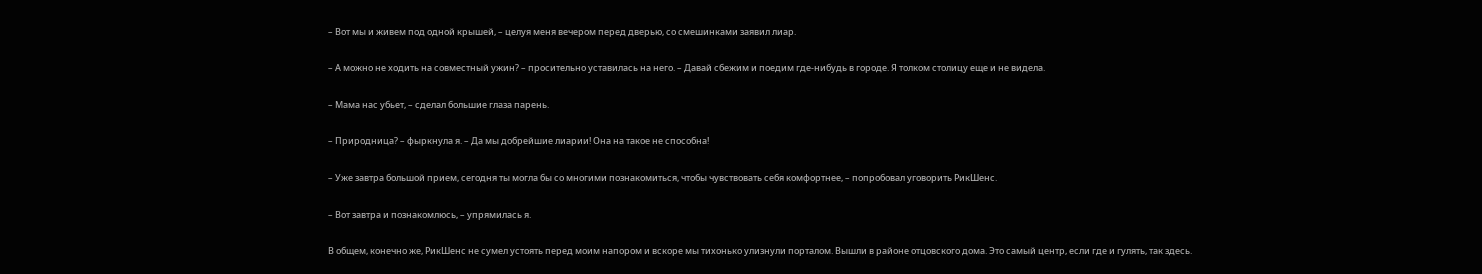– Вот мы и живем под одной крышей, – целуя меня вечером перед дверью, со смешинками заявил лиар.

– А можно не ходить на совместный ужин? – просительно уставилась на него. – Давай сбежим и поедим где-нибудь в городе. Я толком столицу еще и не видела.

– Мама нас убьет, – сделал большие глаза парень.

– Природница? – фыркнула я. – Да мы добрейшие лиарии! Она на такое не способна!

– Уже завтра большой прием, сегодня ты могла бы со многими познакомиться, чтобы чувствовать себя комфортнее, – попробовал уговорить РикШенс.

– Вот завтра и познакомлюсь, – упрямилась я.

В общем, конечно же, РикШенс не сумел устоять перед моим напором и вскоре мы тихонько улизнули порталом. Вышли в районе отцовского дома. Это самый центр, если где и гулять, так здесь.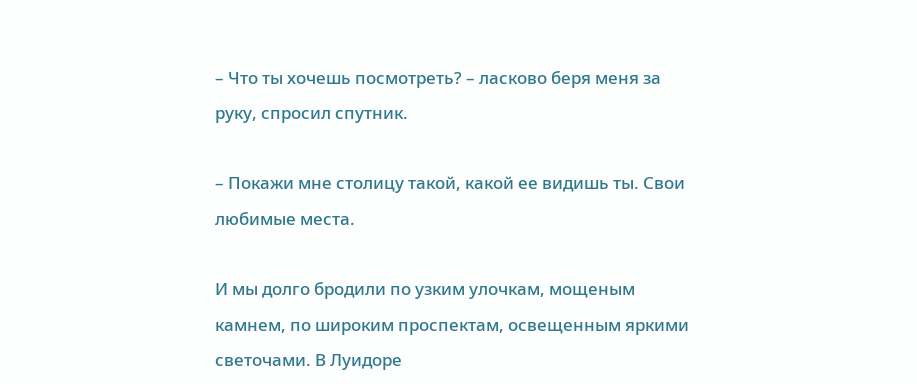– Что ты хочешь посмотреть? – ласково беря меня за руку, спросил спутник.

– Покажи мне столицу такой, какой ее видишь ты. Свои любимые места.

И мы долго бродили по узким улочкам, мощеным камнем, по широким проспектам, освещенным яркими светочами. В Луидоре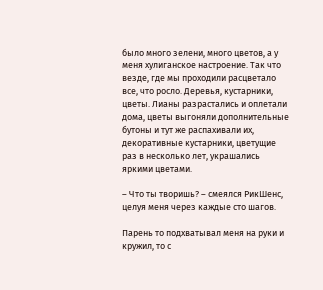было много зелени, много цветов, а у меня хулиганское настроение. Так что везде, где мы проходили расцветало все, что росло. Деревья, кустарники, цветы. Лианы разрастались и оплетали дома, цветы выгоняли дополнительные бутоны и тут же распахивали их, декоративные кустарники, цветущие раз в несколько лет, украшались яркими цветами.

– Что ты творишь? – смеялся РикШенс, целуя меня через каждые сто шагов.

Парень то подхватывал меня на руки и кружил, то с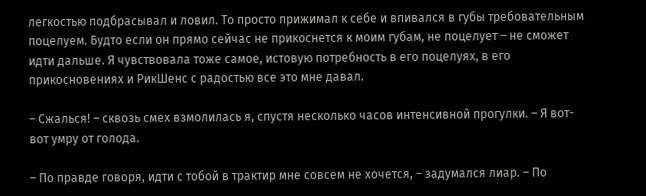легкостью подбрасывал и ловил. То просто прижимал к себе и впивался в губы требовательным поцелуем. Будто если он прямо сейчас не прикоснется к моим губам, не поцелует – не сможет идти дальше. Я чувствовала тоже самое, истовую потребность в его поцелуях, в его прикосновениях и РикШенс с радостью все это мне давал.

– Сжалься! – сквозь смех взмолилась я, спустя несколько часов интенсивной прогулки. – Я вот-вот умру от голода.

– По правде говоря, идти с тобой в трактир мне совсем не хочется, – задумался лиар. – По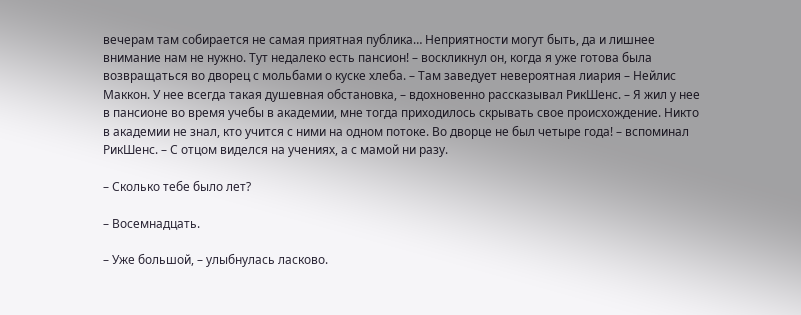вечерам там собирается не самая приятная публика… Неприятности могут быть, да и лишнее внимание нам не нужно. Тут недалеко есть пансион! – воскликнул он, когда я уже готова была возвращаться во дворец с мольбами о куске хлеба. – Там заведует невероятная лиария – Нейлис Маккон. У нее всегда такая душевная обстановка, – вдохновенно рассказывал РикШенс. – Я жил у нее в пансионе во время учебы в академии, мне тогда приходилось скрывать свое происхождение. Никто в академии не знал, кто учится с ними на одном потоке. Во дворце не был четыре года! – вспоминал РикШенс. – С отцом виделся на учениях, а с мамой ни разу.

– Сколько тебе было лет?

– Восемнадцать.

– Уже большой, – улыбнулась ласково.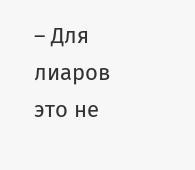– Для лиаров это не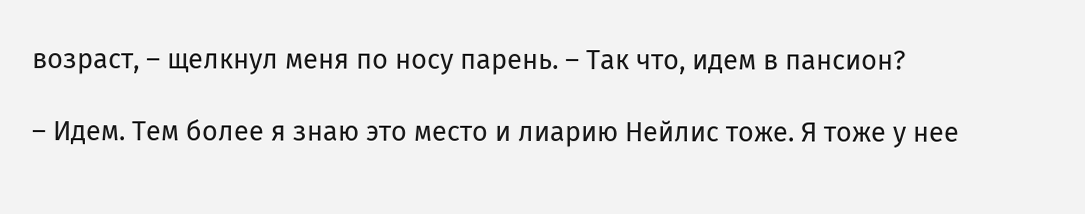возраст, – щелкнул меня по носу парень. – Так что, идем в пансион?

– Идем. Тем более я знаю это место и лиарию Нейлис тоже. Я тоже у нее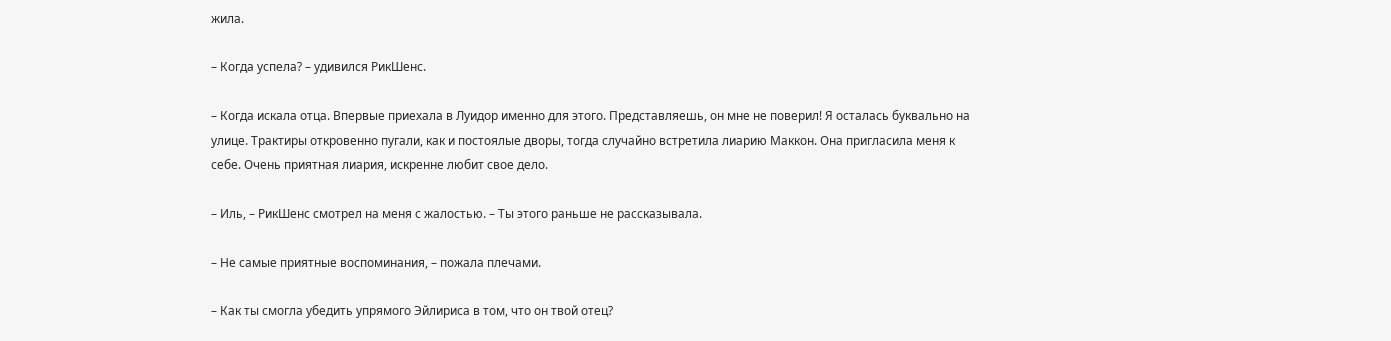жила.

– Когда успела? – удивился РикШенс.

– Когда искала отца. Впервые приехала в Луидор именно для этого. Представляешь, он мне не поверил! Я осталась буквально на улице. Трактиры откровенно пугали, как и постоялые дворы, тогда случайно встретила лиарию Маккон. Она пригласила меня к себе. Очень приятная лиария, искренне любит свое дело.

– Иль, – РикШенс смотрел на меня с жалостью. – Ты этого раньше не рассказывала.

– Не самые приятные воспоминания, – пожала плечами.

– Как ты смогла убедить упрямого Эйлириса в том, что он твой отец?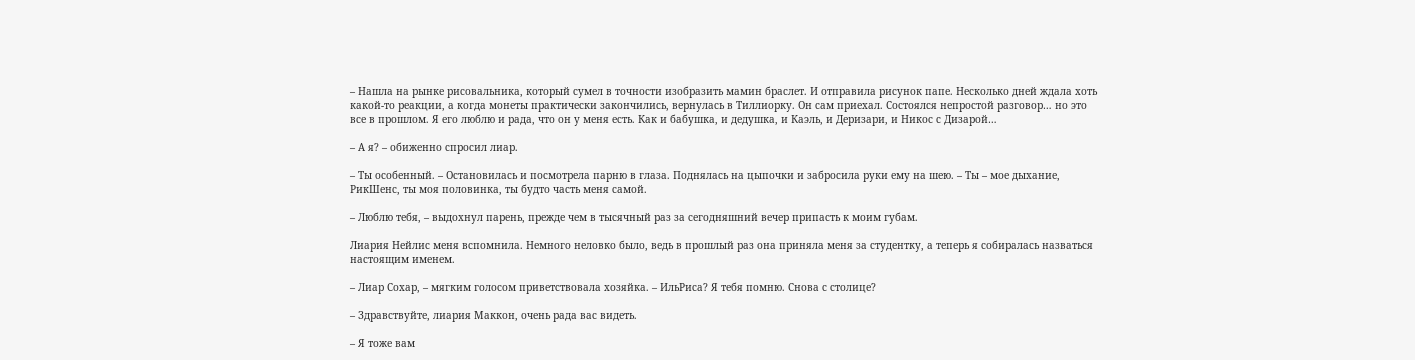– Нашла на рынке рисовальника, который сумел в точности изобразить мамин браслет. И отправила рисунок папе. Несколько дней ждала хоть какой-то реакции, а когда монеты практически закончились, вернулась в Тиллиорку. Он сам приехал. Состоялся непростой разговор… но это все в прошлом. Я его люблю и рада, что он у меня есть. Как и бабушка, и дедушка, и Каэль, и Деризари, и Никос с Дизарой…

– А я? – обиженно спросил лиар.

– Ты особенный. – Остановилась и посмотрела парню в глаза. Поднялась на цыпочки и забросила руки ему на шею. – Ты – мое дыхание, РикШенс, ты моя половинка, ты будто часть меня самой.

– Люблю тебя, – выдохнул парень, прежде чем в тысячный раз за сегодняшний вечер припасть к моим губам.

Лиария Нейлис меня вспомнила. Немного неловко было, ведь в прошлый раз она приняла меня за студентку, а теперь я собиралась назваться настоящим именем.

– Лиар Сохар, – мягким голосом приветствовала хозяйка. – ИльРиса? Я тебя помню. Снова с столице?

– Здравствуйте, лиария Маккон, очень рада вас видеть.

– Я тоже вам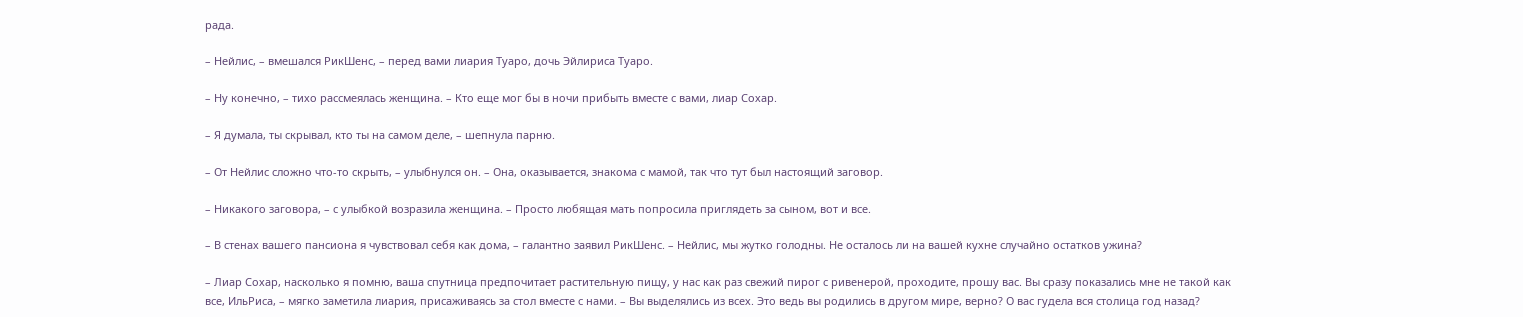рада.

– Нейлис, – вмешался РикШенс, – перед вами лиария Туаро, дочь Эйлириса Туаро.

– Ну конечно, – тихо рассмеялась женщина. – Кто еще мог бы в ночи прибыть вместе с вами, лиар Сохар.

– Я думала, ты скрывал, кто ты на самом деле, – шепнула парню.

– От Нейлис сложно что-то скрыть, – улыбнулся он. – Она, оказывается, знакома с мамой, так что тут был настоящий заговор.

– Никакого заговора, – с улыбкой возразила женщина. – Просто любящая мать попросила приглядеть за сыном, вот и все.

– В стенах вашего пансиона я чувствовал себя как дома, – галантно заявил РикШенс. – Нейлис, мы жутко голодны. Не осталось ли на вашей кухне случайно остатков ужина?

– Лиар Сохар, насколько я помню, ваша спутница предпочитает растительную пищу, у нас как раз свежий пирог с ривенерой, проходите, прошу вас. Вы сразу показались мне не такой как все, ИльРиса, – мягко заметила лиария, присаживаясь за стол вместе с нами. – Вы выделялись из всех. Это ведь вы родились в другом мире, верно? О вас гудела вся столица год назад?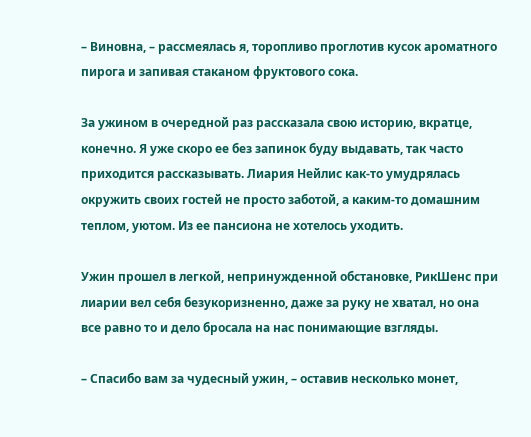– Виновна, – рассмеялась я, торопливо проглотив кусок ароматного пирога и запивая стаканом фруктового сока.

За ужином в очередной раз рассказала свою историю, вкратце, конечно. Я уже скоро ее без запинок буду выдавать, так часто приходится рассказывать. Лиария Нейлис как-то умудрялась окружить своих гостей не просто заботой, а каким-то домашним теплом, уютом. Из ее пансиона не хотелось уходить.

Ужин прошел в легкой, непринужденной обстановке, РикШенс при лиарии вел себя безукоризненно, даже за руку не хватал, но она все равно то и дело бросала на нас понимающие взгляды.

– Спасибо вам за чудесный ужин, – оставив несколько монет,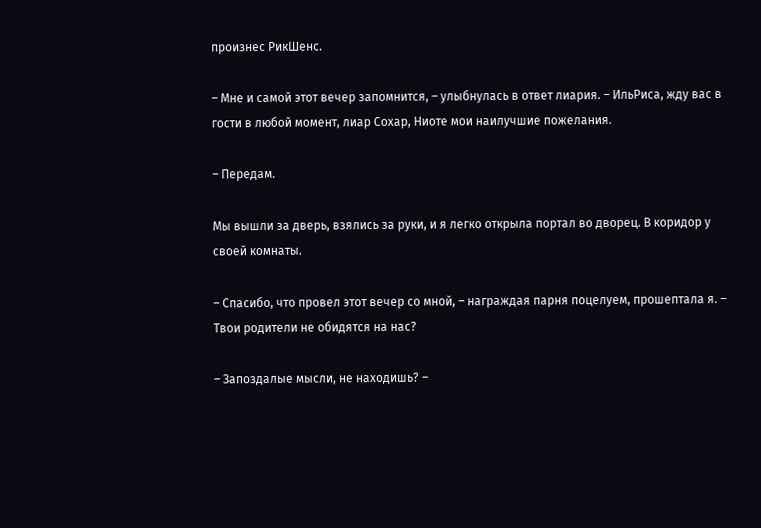произнес РикШенс.

– Мне и самой этот вечер запомнится, – улыбнулась в ответ лиария. – ИльРиса, жду вас в гости в любой момент, лиар Сохар, Ниоте мои наилучшие пожелания.

– Передам.

Мы вышли за дверь, взялись за руки, и я легко открыла портал во дворец. В коридор у своей комнаты.

– Спасибо, что провел этот вечер со мной, – награждая парня поцелуем, прошептала я. – Твои родители не обидятся на нас?

– Запоздалые мысли, не находишь? –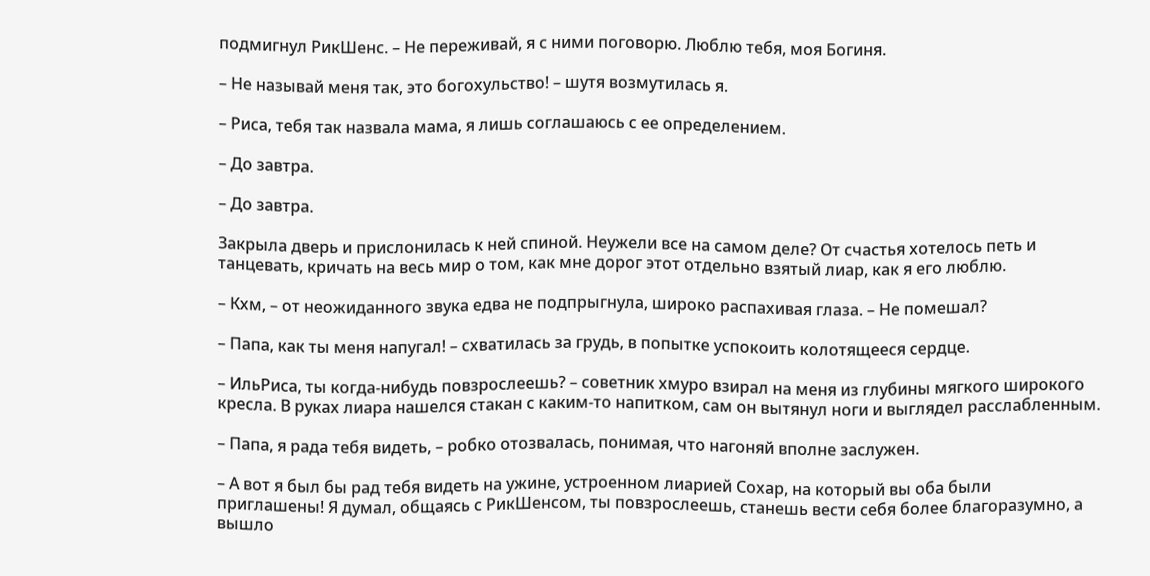подмигнул РикШенс. – Не переживай, я с ними поговорю. Люблю тебя, моя Богиня.

– Не называй меня так, это богохульство! – шутя возмутилась я.

– Риса, тебя так назвала мама, я лишь соглашаюсь с ее определением.

– До завтра.

– До завтра.

Закрыла дверь и прислонилась к ней спиной. Неужели все на самом деле? От счастья хотелось петь и танцевать, кричать на весь мир о том, как мне дорог этот отдельно взятый лиар, как я его люблю.

– Кхм, – от неожиданного звука едва не подпрыгнула, широко распахивая глаза. – Не помешал?

– Папа, как ты меня напугал! – схватилась за грудь, в попытке успокоить колотящееся сердце.

– ИльРиса, ты когда-нибудь повзрослеешь? – советник хмуро взирал на меня из глубины мягкого широкого кресла. В руках лиара нашелся стакан с каким-то напитком, сам он вытянул ноги и выглядел расслабленным.

– Папа, я рада тебя видеть, – робко отозвалась, понимая, что нагоняй вполне заслужен.

– А вот я был бы рад тебя видеть на ужине, устроенном лиарией Сохар, на который вы оба были приглашены! Я думал, общаясь с РикШенсом, ты повзрослеешь, станешь вести себя более благоразумно, а вышло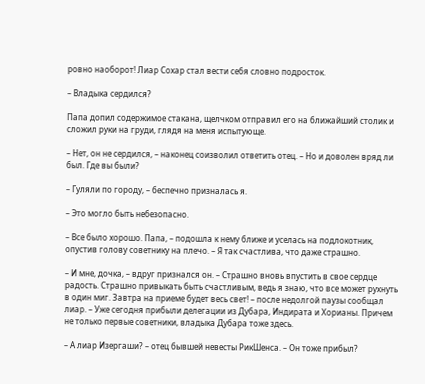ровно наоборот! Лиар Сохар стал вести себя словно подросток.

– Владыка сердился?

Папа допил содержимое стакана, щелчком отправил его на ближайший столик и сложил руки на груди, глядя на меня испытующе.

– Нет, он не сердился, – наконец соизволил ответить отец. – Но и доволен вряд ли был. Где вы были?

– Гуляли по городу, – беспечно призналась я.

– Это могло быть небезопасно.

– Все было хорошо. Папа, – подошла к нему ближе и уселась на подлокотник, опустив голову советнику на плечо. – Я так счастлива, что даже страшно.

– И мне, дочка, – вдруг признался он. – Страшно вновь впустить в свое сердце радость. Страшно привыкать быть счастливым, ведь я знаю, что все может рухнуть в один миг. Завтра на приеме будет весь свет! – после недолгой паузы сообщал лиар. – Уже сегодня прибыли делегации из Дубара, Индирата и Хорианы. Причем не только первые советники, владыка Дубара тоже здесь.

– А лиар Изергаши? – отец бывшей невесты РикШенса. – Он тоже прибыл?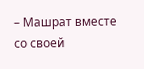– Машрат вместе со своей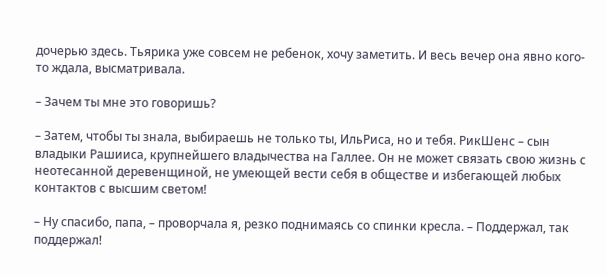дочерью здесь. Тьярика уже совсем не ребенок, хочу заметить. И весь вечер она явно кого-то ждала, высматривала.

– Зачем ты мне это говоришь?

– Затем, чтобы ты знала, выбираешь не только ты, ИльРиса, но и тебя. РикШенс – сын владыки Рашииса, крупнейшего владычества на Галлее. Он не может связать свою жизнь с неотесанной деревенщиной, не умеющей вести себя в обществе и избегающей любых контактов с высшим светом!

– Ну спасибо, папа, – проворчала я, резко поднимаясь со спинки кресла. – Поддержал, так поддержал!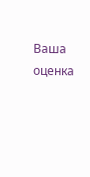Ваша оценка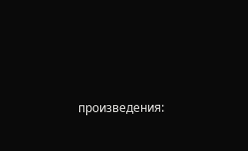произведения: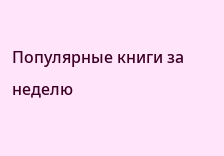Популярные книги за неделю